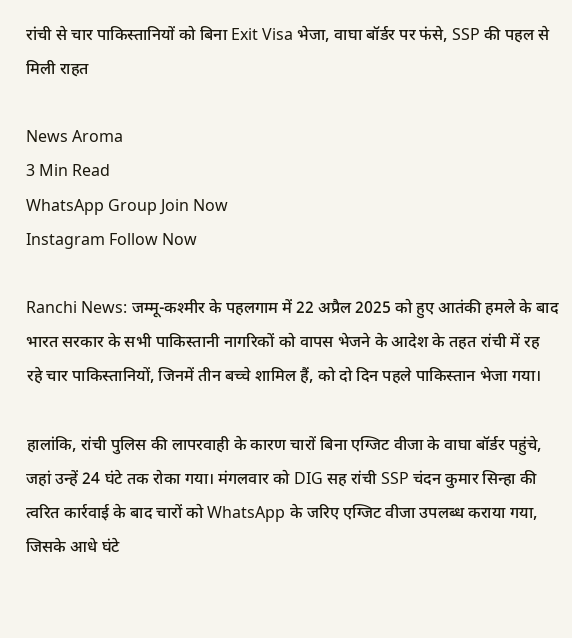रांची से चार पाकिस्तानियों को बिना Exit Visa भेजा, वाघा बॉर्डर पर फंसे, SSP की पहल से मिली राहत

News Aroma
3 Min Read
WhatsApp Group Join Now
Instagram Follow Now

Ranchi News: जम्मू-कश्मीर के पहलगाम में 22 अप्रैल 2025 को हुए आतंकी हमले के बाद भारत सरकार के सभी पाकिस्तानी नागरिकों को वापस भेजने के आदेश के तहत रांची में रह रहे चार पाकिस्तानियों, जिनमें तीन बच्चे शामिल हैं, को दो दिन पहले पाकिस्तान भेजा गया।

हालांकि, रांची पुलिस की लापरवाही के कारण चारों बिना एग्जिट वीजा के वाघा बॉर्डर पहुंचे, जहां उन्हें 24 घंटे तक रोका गया। मंगलवार को DIG सह रांची SSP चंदन कुमार सिन्हा की त्वरित कार्रवाई के बाद चारों को WhatsApp के जरिए एग्जिट वीजा उपलब्ध कराया गया, जिसके आधे घंटे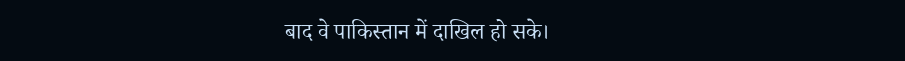बाद वे पाकिस्तान में दाखिल हो सके।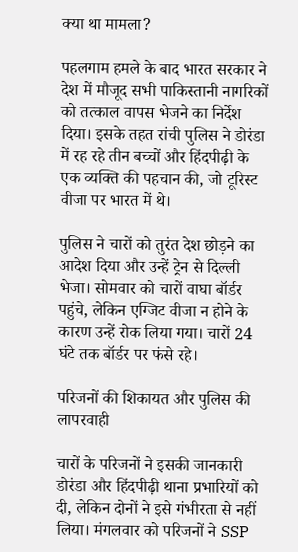क्या था मामला?

पहलगाम हमले के बाद भारत सरकार ने देश में मौजूद सभी पाकिस्तानी नागरिकों को तत्काल वापस भेजने का निर्देश दिया। इसके तहत रांची पुलिस ने डोरंडा में रह रहे तीन बच्चों और हिंदपीढ़ी के एक व्यक्ति की पहचान की, जो टूरिस्ट वीजा पर भारत में थे।

पुलिस ने चारों को तुरंत देश छोड़ने का आदेश दिया और उन्हें ट्रेन से दिल्ली भेजा। सोमवार को चारों वाघा बॉर्डर पहुंचे, लेकिन एग्जिट वीजा न होने के कारण उन्हें रोक लिया गया। चारों 24 घंटे तक बॉर्डर पर फंसे रहे।

परिजनों की शिकायत और पुलिस की लापरवाही

चारों के परिजनों ने इसकी जानकारी डोरंडा और हिंदपीढ़ी थाना प्रभारियों को दी, लेकिन दोनों ने इसे गंभीरता से नहीं लिया। मंगलवार को परिजनों ने SSP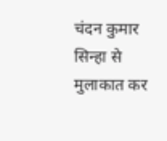चंदन कुमार सिन्हा से मुलाकात कर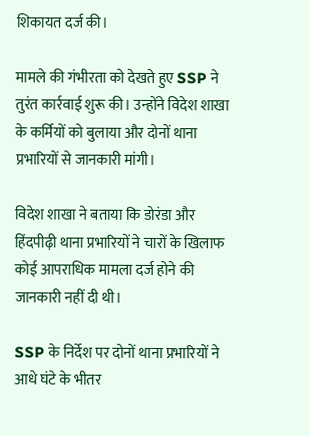शिकायत दर्ज की।

मामले की गंभीरता को देखते हुए SSP ने तुरंत कार्रवाई शुरू की। उन्होंने विदेश शाखा के कर्मियों को बुलाया और दोनों थाना प्रभारियों से जानकारी मांगी।

विदेश शाखा ने बताया कि डोरंडा और हिंदपीढ़ी थाना प्रभारियों ने चारों के खिलाफ कोई आपराधिक मामला दर्ज होने की जानकारी नहीं दी थी।

SSP के निर्देश पर दोनों थाना प्रभारियों ने आधे घंटे के भीतर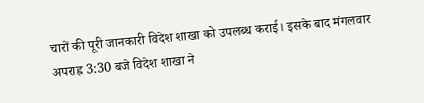चारों की पूरी जानकारी विदेश शाखा को उपलब्ध कराई। इसके बाद मंगलवार अपराह्न 3:30 बजे विदेश शाखा ने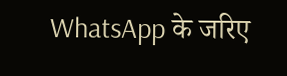WhatsApp के जरिए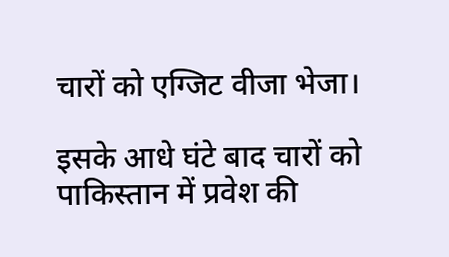चारों को एग्जिट वीजा भेजा।

इसके आधे घंटे बाद चारों को पाकिस्तान में प्रवेश की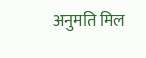अनुमति मिल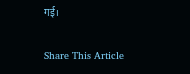गई।

Share This Article